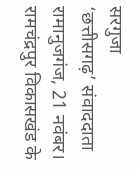सरगुजा
‘छत्तीसगढ़’ संवाददाता
रामानुजगंज, 21 नवंबर। रामचंद्रपुर विकासखंड के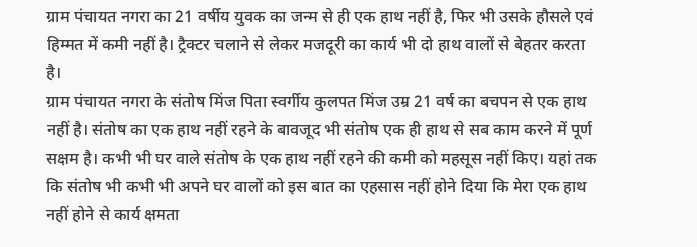ग्राम पंचायत नगरा का 21 वर्षीय युवक का जन्म से ही एक हाथ नहीं है, फिर भी उसके हौसले एवं हिम्मत में कमी नहीं है। ट्रैक्टर चलाने से लेकर मजदूरी का कार्य भी दो हाथ वालों से बेहतर करता है।
ग्राम पंचायत नगरा के संतोष मिंज पिता स्वर्गीय कुलपत मिंज उम्र 21 वर्ष का बचपन से एक हाथ नहीं है। संतोष का एक हाथ नहीं रहने के बावजूद भी संतोष एक ही हाथ से सब काम करने में पूर्ण सक्षम है। कभी भी घर वाले संतोष के एक हाथ नहीं रहने की कमी को महसूस नहीं किए। यहां तक कि संतोष भी कभी भी अपने घर वालों को इस बात का एहसास नहीं होने दिया कि मेरा एक हाथ नहीं होने से कार्य क्षमता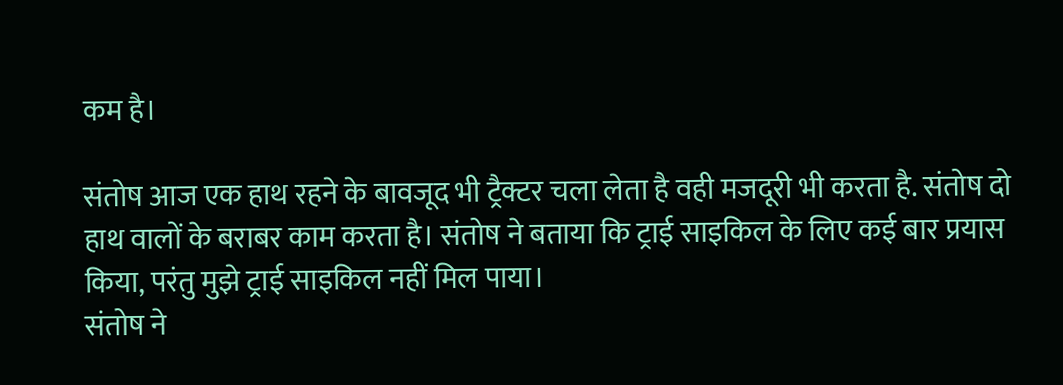कम है।

संतोष आज एक हाथ रहने के बावजूद भी ट्रैक्टर चला लेता है वही मजदूरी भी करता है. संतोष दो हाथ वालों के बराबर काम करता है। संतोष ने बताया कि ट्राई साइकिल के लिए कई बार प्रयास किया, परंतु मुझे ट्राई साइकिल नहीं मिल पाया।
संतोष ने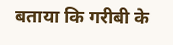बताया कि गरीबी के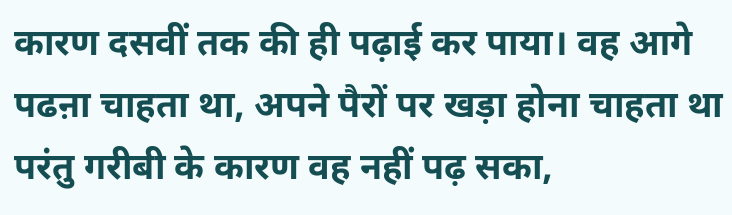कारण दसवीं तक की ही पढ़ाई कर पाया। वह आगे पढऩा चाहता था, अपने पैरों पर खड़ा होना चाहता था परंतु गरीबी के कारण वह नहीं पढ़ सका,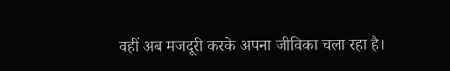वहीं अब मजदूरी करके अपना जीविका चला रहा है।